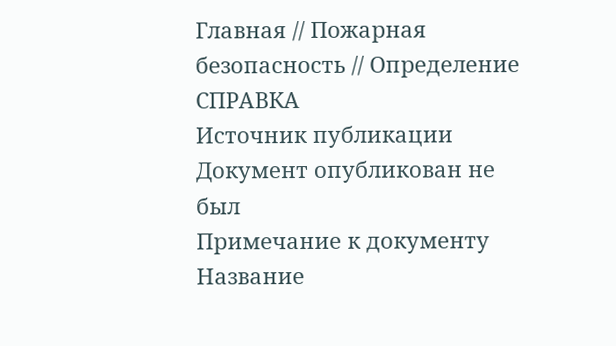Главная // Пожарная безопасность // Определение
СПРАВКА
Источник публикации
Документ опубликован не был
Примечание к документу
Название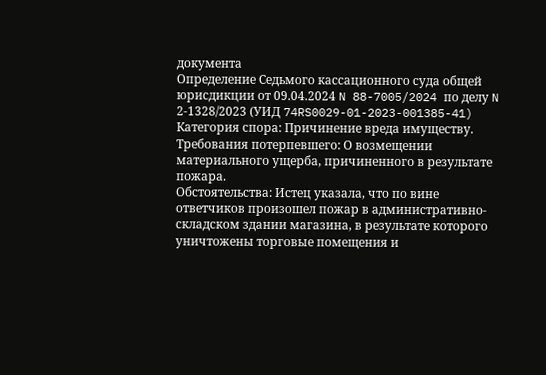документа
Определение Седьмого кассационного суда общей юрисдикции от 09.04.2024 N 88-7005/2024 по делу N 2-1328/2023 (УИД 74RS0029-01-2023-001385-41)
Категория спора: Причинение вреда имуществу.
Требования потерпевшего: О возмещении материального ущерба, причиненного в результате пожара.
Обстоятельства: Истец указала, что по вине ответчиков произошел пожар в административно-складском здании магазина, в результате которого уничтожены торговые помещения и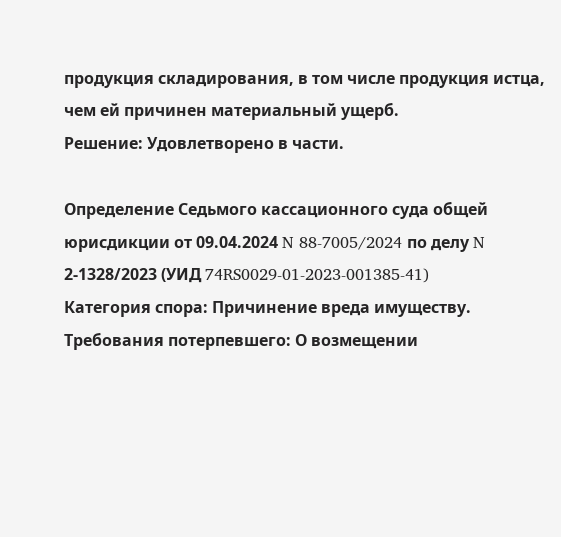продукция складирования, в том числе продукция истца, чем ей причинен материальный ущерб.
Решение: Удовлетворено в части.

Определение Седьмого кассационного суда общей юрисдикции от 09.04.2024 N 88-7005/2024 по делу N 2-1328/2023 (УИД 74RS0029-01-2023-001385-41)
Категория спора: Причинение вреда имуществу.
Требования потерпевшего: О возмещении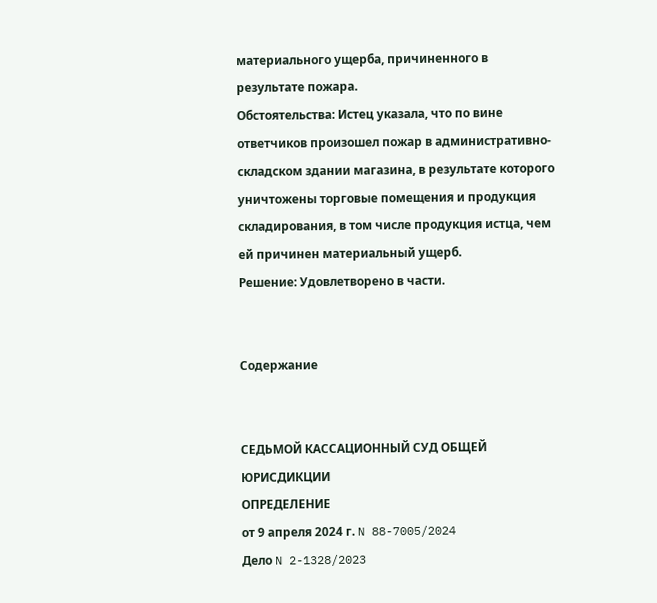материального ущерба, причиненного в результате пожара.
Обстоятельства: Истец указала, что по вине ответчиков произошел пожар в административно-складском здании магазина, в результате которого уничтожены торговые помещения и продукция складирования, в том числе продукция истца, чем ей причинен материальный ущерб.
Решение: Удовлетворено в части.


Содержание


СЕДЬМОЙ КАССАЦИОННЫЙ СУД ОБЩЕЙ ЮРИСДИКЦИИ
ОПРЕДЕЛЕНИЕ
от 9 апреля 2024 г. N 88-7005/2024
Дело N 2-1328/2023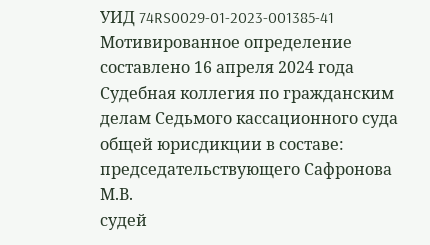УИД 74RS0029-01-2023-001385-41
Мотивированное определение составлено 16 апреля 2024 года
Судебная коллегия по гражданским делам Седьмого кассационного суда общей юрисдикции в составе:
председательствующего Сафронова М.В.
судей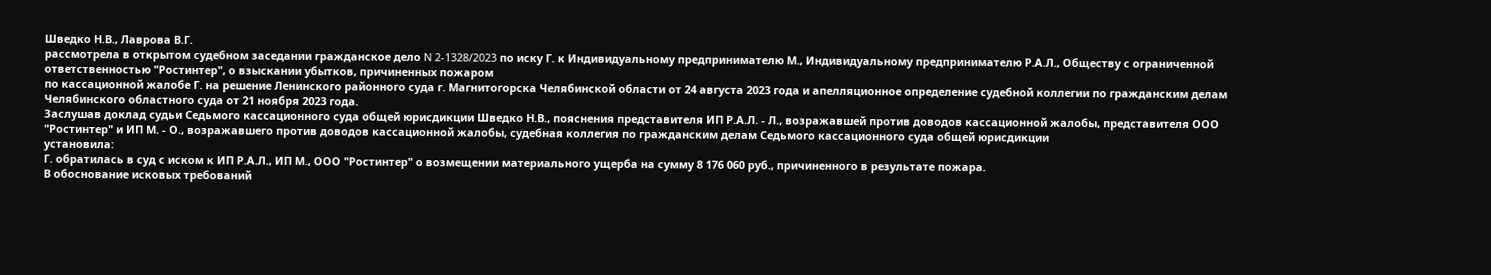Шведко Н.В., Лаврова В.Г.
рассмотрела в открытом судебном заседании гражданское дело N 2-1328/2023 по иску Г. к Индивидуальному предпринимателю М., Индивидуальному предпринимателю Р.А.Л., Обществу с ограниченной ответственностью "Ростинтер", о взыскании убытков, причиненных пожаром
по кассационной жалобе Г. на решение Ленинского районного суда г. Магнитогорска Челябинской области от 24 августа 2023 года и апелляционное определение судебной коллегии по гражданским делам Челябинского областного суда от 21 ноября 2023 года.
Заслушав доклад судьи Седьмого кассационного суда общей юрисдикции Шведко Н.В., пояснения представителя ИП Р.А.Л. - Л., возражавшей против доводов кассационной жалобы, представителя ООО "Ростинтер" и ИП М. - О., возражавшего против доводов кассационной жалобы, судебная коллегия по гражданским делам Седьмого кассационного суда общей юрисдикции
установила:
Г. обратилась в суд с иском к ИП Р.А.Л., ИП М., ООО "Ростинтер" о возмещении материального ущерба на сумму 8 176 060 руб., причиненного в результате пожара.
В обоснование исковых требований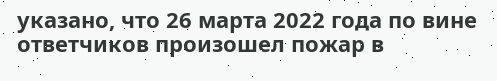указано, что 26 марта 2022 года по вине ответчиков произошел пожар в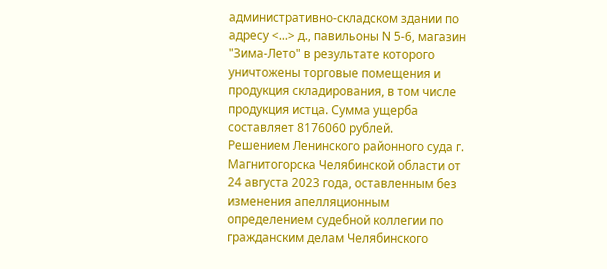административно-складском здании по адресу <...> д., павильоны N 5-6, магазин "Зима-Лето" в результате которого уничтожены торговые помещения и продукция складирования, в том числе продукция истца. Сумма ущерба составляет 8176060 рублей.
Решением Ленинского районного суда г. Магнитогорска Челябинской области от 24 августа 2023 года, оставленным без изменения апелляционным определением судебной коллегии по гражданским делам Челябинского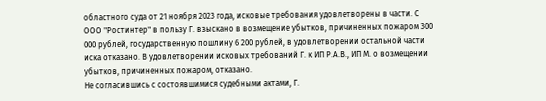областного суда от 21 ноября 2023 года, исковые требования удовлетворены в части. С ООО "Ростинтер" в пользу Г. взыскано в возмещение убытков, причиненных пожаром 300 000 рублей, государственную пошлину 6 200 рублей, в удовлетворении остальной части иска отказано. В удовлетворении исковых требований Г. к ИП Р.А.В., ИП М. о возмещении убытков, причиненных пожаром, отказано.
Не согласившись с состоявшимися судебными актами, Г.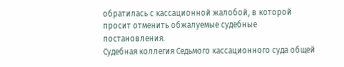обратилась с кассационной жалобой, в которой просит отменить обжалуемые судебные постановления.
Судебная коллегия Седьмого кассационного суда общей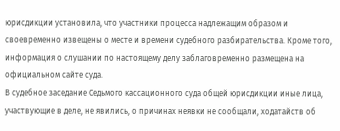юрисдикции установила, что участники процесса надлежащим образом и своевременно извещены о месте и времени судебного разбирательства. Кроме того, информация о слушании по настоящему делу заблаговременно размещена на официальном сайте суда.
В судебное заседание Седьмого кассационного суда общей юрисдикции иные лица, участвующие в деле, не явились, о причинах неявки не сообщали, ходатайств об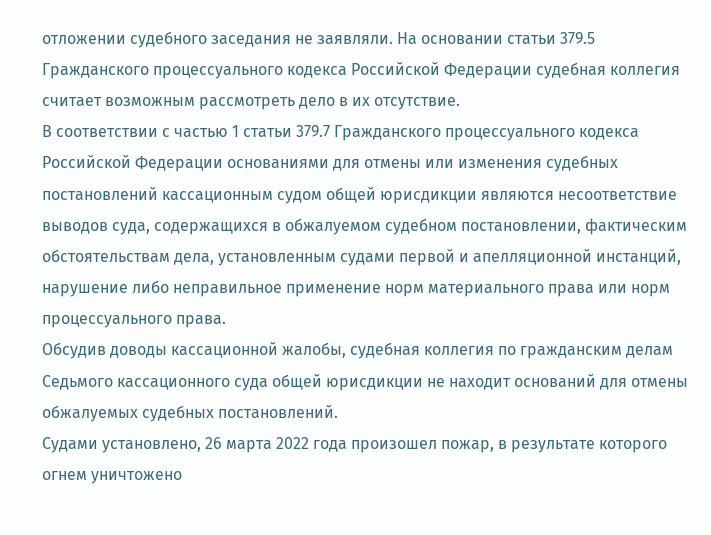отложении судебного заседания не заявляли. На основании статьи 379.5 Гражданского процессуального кодекса Российской Федерации судебная коллегия считает возможным рассмотреть дело в их отсутствие.
В соответствии с частью 1 статьи 379.7 Гражданского процессуального кодекса Российской Федерации основаниями для отмены или изменения судебных постановлений кассационным судом общей юрисдикции являются несоответствие выводов суда, содержащихся в обжалуемом судебном постановлении, фактическим обстоятельствам дела, установленным судами первой и апелляционной инстанций, нарушение либо неправильное применение норм материального права или норм процессуального права.
Обсудив доводы кассационной жалобы, судебная коллегия по гражданским делам Седьмого кассационного суда общей юрисдикции не находит оснований для отмены обжалуемых судебных постановлений.
Судами установлено, 26 марта 2022 года произошел пожар, в результате которого огнем уничтожено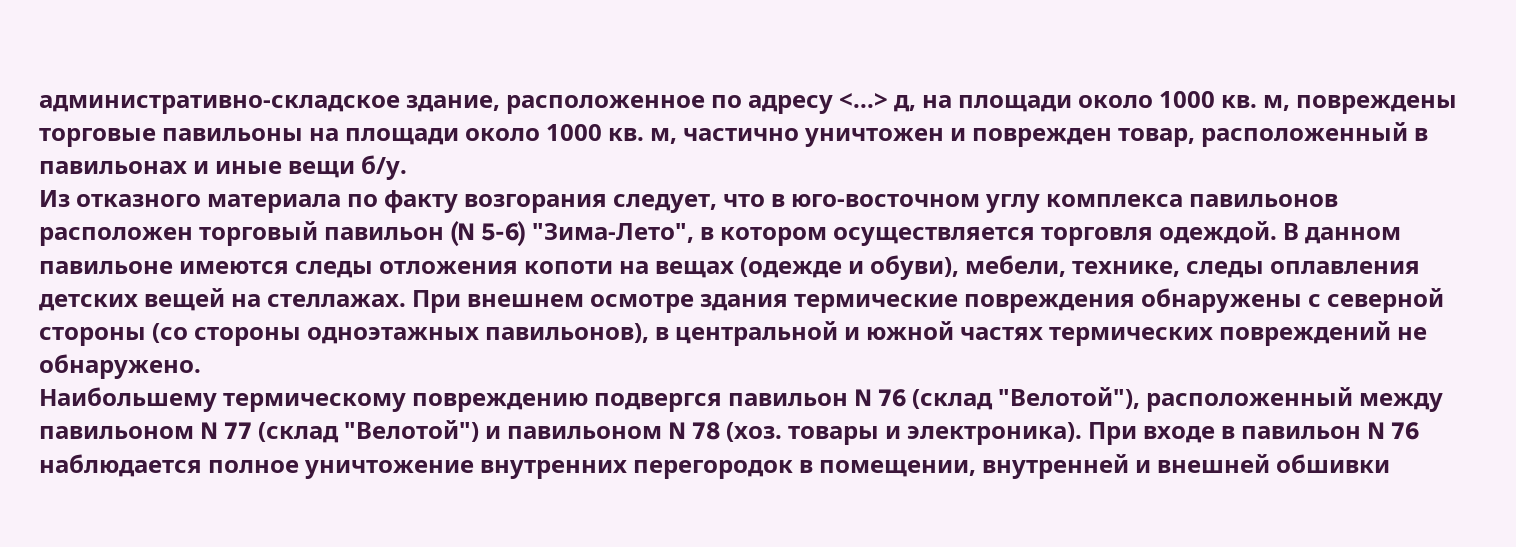административно-складское здание, расположенное по адресу <...> д, на площади около 1000 кв. м, повреждены торговые павильоны на площади около 1000 кв. м, частично уничтожен и поврежден товар, расположенный в павильонах и иные вещи б/у.
Из отказного материала по факту возгорания следует, что в юго-восточном углу комплекса павильонов расположен торговый павильон (N 5-6) "Зима-Лето", в котором осуществляется торговля одеждой. В данном павильоне имеются следы отложения копоти на вещах (одежде и обуви), мебели, технике, следы оплавления детских вещей на стеллажах. При внешнем осмотре здания термические повреждения обнаружены с северной стороны (со стороны одноэтажных павильонов), в центральной и южной частях термических повреждений не обнаружено.
Наибольшему термическому повреждению подвергся павильон N 76 (склад "Велотой"), расположенный между павильоном N 77 (склад "Велотой") и павильоном N 78 (хоз. товары и электроника). При входе в павильон N 76 наблюдается полное уничтожение внутренних перегородок в помещении, внутренней и внешней обшивки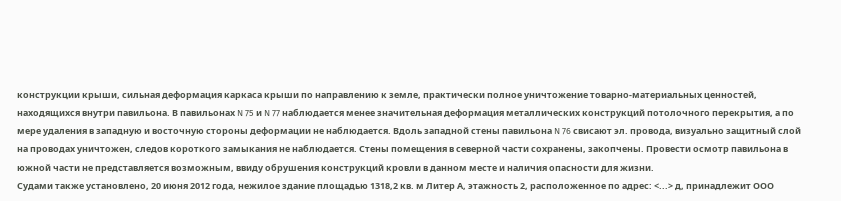конструкции крыши, сильная деформация каркаса крыши по направлению к земле, практически полное уничтожение товарно-материальных ценностей, находящихся внутри павильона. В павильонах N 75 и N 77 наблюдается менее значительная деформация металлических конструкций потолочного перекрытия, а по мере удаления в западную и восточную стороны деформации не наблюдается. Вдоль западной стены павильона N 76 свисают эл. провода, визуально защитный слой на проводах уничтожен, следов короткого замыкания не наблюдается. Стены помещения в северной части сохранены, закопчены. Провести осмотр павильона в южной части не представляется возможным, ввиду обрушения конструкций кровли в данном месте и наличия опасности для жизни.
Судами также установлено, 20 июня 2012 года, нежилое здание площадью 1318,2 кв. м Литер А, этажность 2, расположенное по адрес: <...> д, принадлежит ООО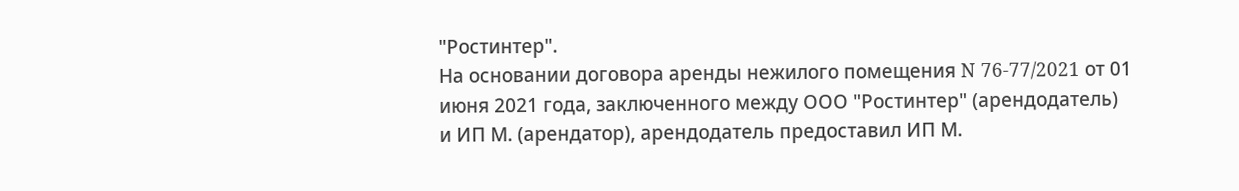"Ростинтер".
На основании договора аренды нежилого помещения N 76-77/2021 от 01 июня 2021 года, заключенного между ООО "Ростинтер" (арендодатель) и ИП М. (арендатор), арендодатель предоставил ИП М.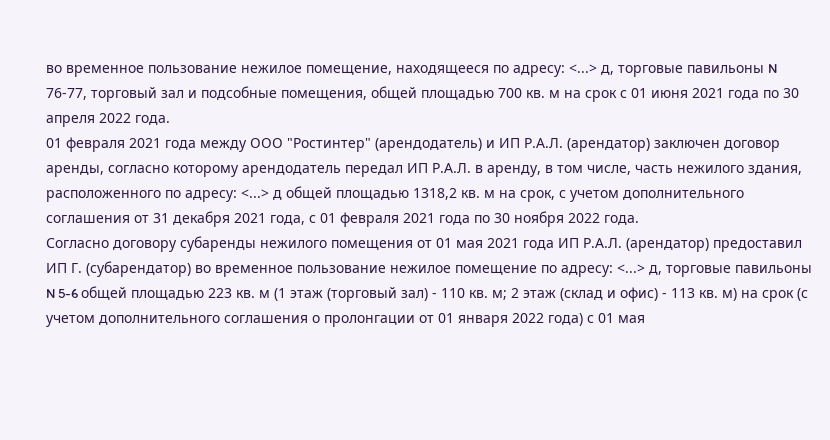во временное пользование нежилое помещение, находящееся по адресу: <...> д, торговые павильоны N 76-77, торговый зал и подсобные помещения, общей площадью 700 кв. м на срок с 01 июня 2021 года по 30 апреля 2022 года.
01 февраля 2021 года между ООО "Ростинтер" (арендодатель) и ИП Р.А.Л. (арендатор) заключен договор аренды, согласно которому арендодатель передал ИП Р.А.Л. в аренду, в том числе, часть нежилого здания, расположенного по адресу: <...> д общей площадью 1318,2 кв. м на срок, с учетом дополнительного соглашения от 31 декабря 2021 года, с 01 февраля 2021 года по 30 ноября 2022 года.
Согласно договору субаренды нежилого помещения от 01 мая 2021 года ИП Р.А.Л. (арендатор) предоставил ИП Г. (субарендатор) во временное пользование нежилое помещение по адресу: <...> д, торговые павильоны N 5-6 общей площадью 223 кв. м (1 этаж (торговый зал) - 110 кв. м; 2 этаж (склад и офис) - 113 кв. м) на срок (с учетом дополнительного соглашения о пролонгации от 01 января 2022 года) с 01 мая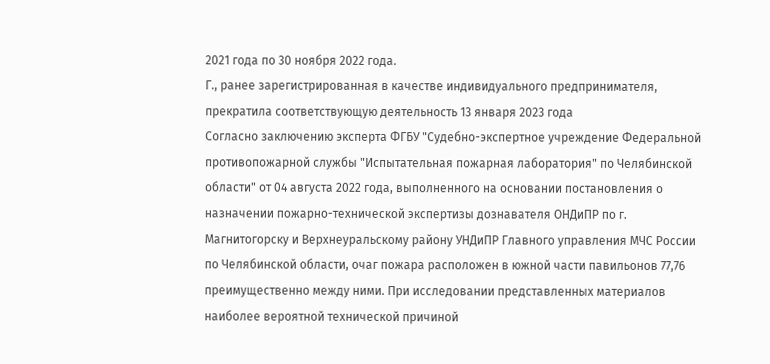2021 года по 30 ноября 2022 года.
Г., ранее зарегистрированная в качестве индивидуального предпринимателя, прекратила соответствующую деятельность 13 января 2023 года
Согласно заключению эксперта ФГБУ "Судебно-экспертное учреждение Федеральной противопожарной службы "Испытательная пожарная лаборатория" по Челябинской области" от 04 августа 2022 года, выполненного на основании постановления о назначении пожарно-технической экспертизы дознавателя ОНДиПР по г. Магнитогорску и Верхнеуральскому району УНДиПР Главного управления МЧС России по Челябинской области, очаг пожара расположен в южной части павильонов 77,76 преимущественно между ними. При исследовании представленных материалов наиболее вероятной технической причиной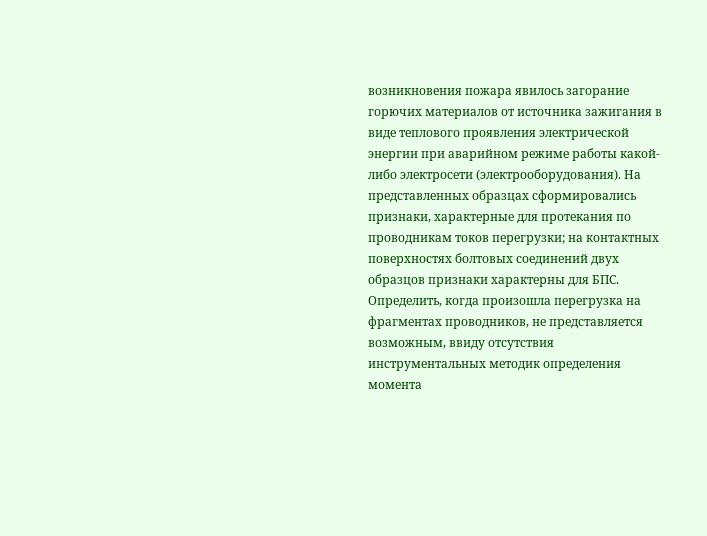возникновения пожара явилось загорание горючих материалов от источника зажигания в виде теплового проявления электрической энергии при аварийном режиме работы какой-либо электросети (электрооборудования). На представленных образцах сформировались признаки, характерные для протекания по проводникам токов перегрузки; на контактных поверхностях болтовых соединений двух образцов признаки характерны для БПС. Определить, когда произошла перегрузка на фрагментах проводников, не представляется возможным, ввиду отсутствия инструментальных методик определения момента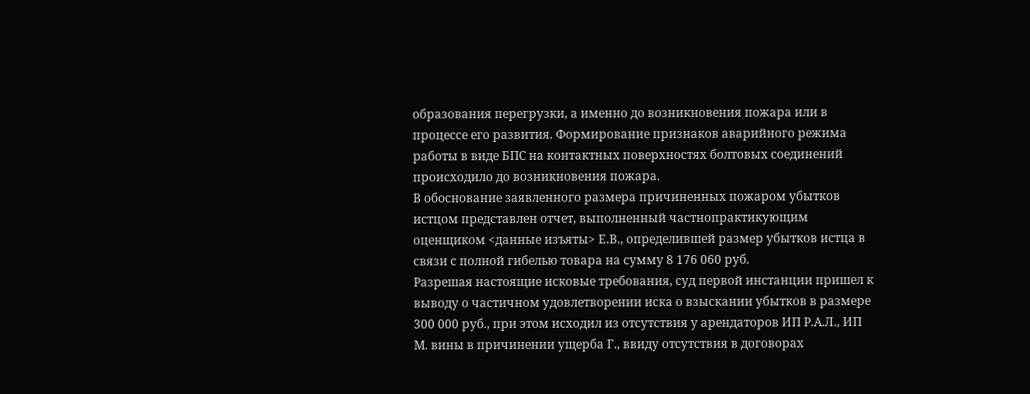образования перегрузки, а именно до возникновения пожара или в процессе его развития. Формирование признаков аварийного режима работы в виде БПС на контактных поверхностях болтовых соединений происходило до возникновения пожара.
В обоснование заявленного размера причиненных пожаром убытков истцом представлен отчет, выполненный частнопрактикующим оценщиком <данные изъяты> Е.В., определившей размер убытков истца в связи с полной гибелью товара на сумму 8 176 060 руб.
Разрешая настоящие исковые требования, суд первой инстанции пришел к выводу о частичном удовлетворении иска о взыскании убытков в размере 300 000 руб., при этом исходил из отсутствия у арендаторов ИП Р.А.Л., ИП М. вины в причинении ущерба Г., ввиду отсутствия в договорах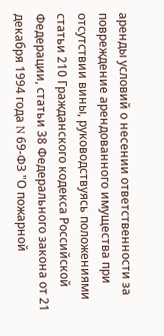аренды условий о несении ответственности за повреждение арендованного имущества при отсутствии вины, руководствуясь положениями статьи 210 Гражданского кодекса Российской Федерации, статьи 38 Федерального закона от 21 декабря 1994 года N 69-ФЗ "О пожарной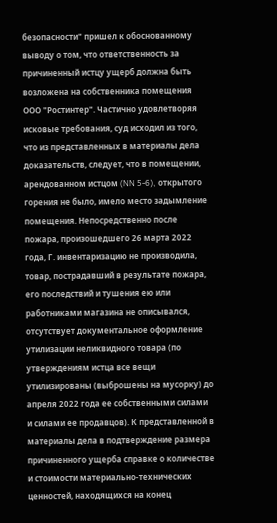безопасности" пришел к обоснованному выводу о том, что ответственность за причиненный истцу ущерб должна быть возложена на собственника помещения ООО "Ростинтер". Частично удовлетворяя исковые требования, суд исходил из того, что из представленных в материалы дела доказательств, следует, что в помещении, арендованном истцом (NN 5-6), открытого горения не было, имело место задымление помещения. Непосредственно после пожара, произошедшего 26 марта 2022 года, Г. инвентаризацию не производила, товар, пострадавший в результате пожара, его последствий и тушения ею или работниками магазина не описывался, отсутствует документальное оформление утилизации неликвидного товара (по утверждениям истца все вещи утилизированы (выброшены на мусорку) до апреля 2022 года ее собственными силами и силами ее продавцов). К представленной в материалы дела в подтверждение размера причиненного ущерба справке о количестве и стоимости материально-технических ценностей, находящихся на конец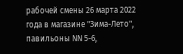рабочей смены 26 марта 2022 года в магазине "Зима-Лето", павильоны NN 5-6,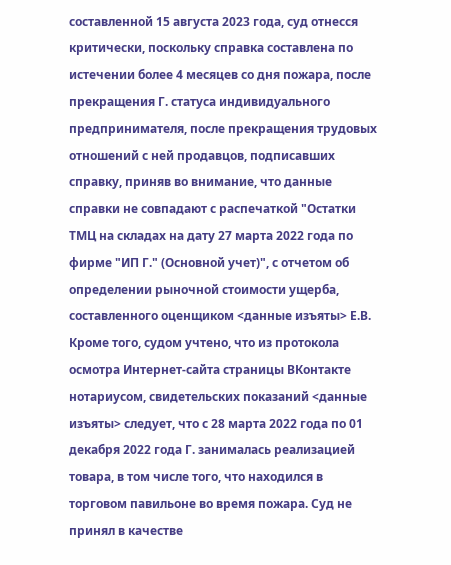составленной 15 августа 2023 года, суд отнесся критически, поскольку справка составлена по истечении более 4 месяцев со дня пожара, после прекращения Г. статуса индивидуального предпринимателя, после прекращения трудовых отношений с ней продавцов, подписавших справку, приняв во внимание, что данные справки не совпадают с распечаткой "Остатки ТМЦ на складах на дату 27 марта 2022 года по фирме "ИП Г." (Основной учет)", с отчетом об определении рыночной стоимости ущерба, составленного оценщиком <данные изъяты> Е.В. Кроме того, судом учтено, что из протокола осмотра Интернет-сайта страницы ВКонтакте нотариусом, свидетельских показаний <данные изъяты> следует, что с 28 марта 2022 года по 01 декабря 2022 года Г. занималась реализацией товара, в том числе того, что находился в торговом павильоне во время пожара. Суд не принял в качестве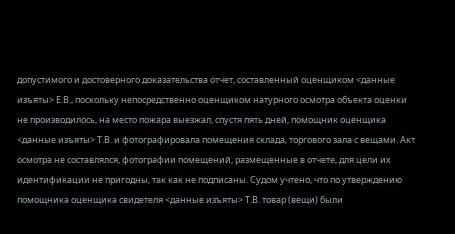допустимого и достоверного доказательства отчет, составленный оценщиком <данные изъяты> Е.В., поскольку непосредственно оценщиком натурного осмотра объекта оценки не производилось, на место пожара выезжал, спустя пять дней, помощник оценщика <данные изъяты> Т.В. и фотографировала помещения склада, торгового зала с вещами. Акт осмотра не составлялся, фотографии помещений, размещенные в отчете, для цели их идентификации не пригодны, так как не подписаны. Судом учтено, что по утверждению помощника оценщика свидетеля <данные изъяты> Т.В. товар (вещи) были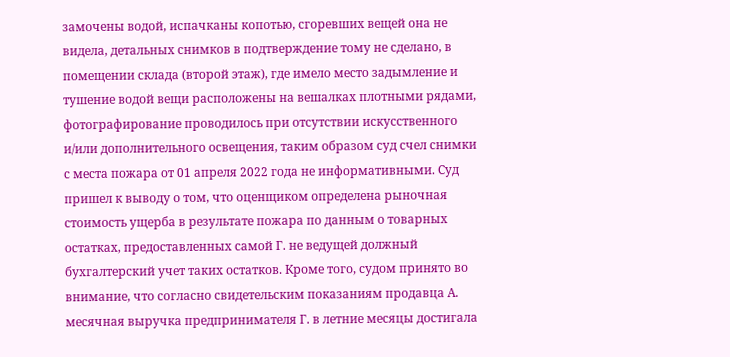замочены водой, испачканы копотью, сгоревших вещей она не видела, детальных снимков в подтверждение тому не сделано, в помещении склада (второй этаж), где имело место задымление и тушение водой вещи расположены на вешалках плотными рядами, фотографирование проводилось при отсутствии искусственного и/или дополнительного освещения, таким образом суд счел снимки с места пожара от 01 апреля 2022 года не информативными. Суд пришел к выводу о том, что оценщиком определена рыночная стоимость ущерба в результате пожара по данным о товарных остатках, предоставленных самой Г. не ведущей должный бухгалтерский учет таких остатков. Кроме того, судом принято во внимание, что согласно свидетельским показаниям продавца А. месячная выручка предпринимателя Г. в летние месяцы достигала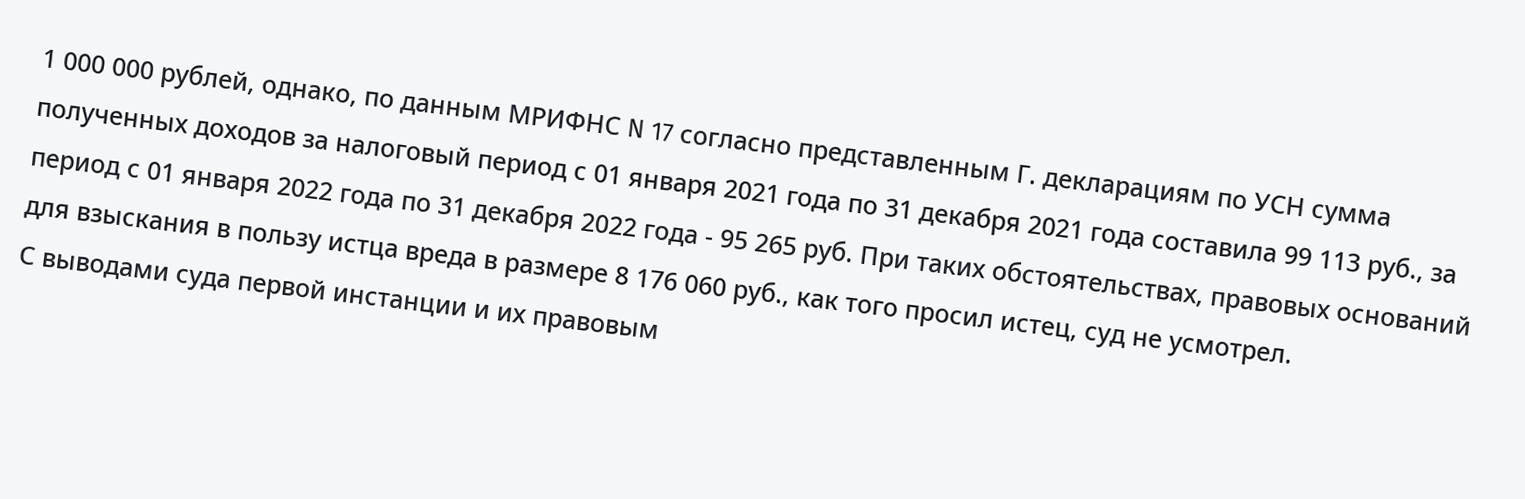1 000 000 рублей, однако, по данным МРИФНС N 17 согласно представленным Г. декларациям по УСН сумма полученных доходов за налоговый период с 01 января 2021 года по 31 декабря 2021 года составила 99 113 руб., за период с 01 января 2022 года по 31 декабря 2022 года - 95 265 руб. При таких обстоятельствах, правовых оснований для взыскания в пользу истца вреда в размере 8 176 060 руб., как того просил истец, суд не усмотрел.
С выводами суда первой инстанции и их правовым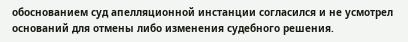обоснованием суд апелляционной инстанции согласился и не усмотрел оснований для отмены либо изменения судебного решения.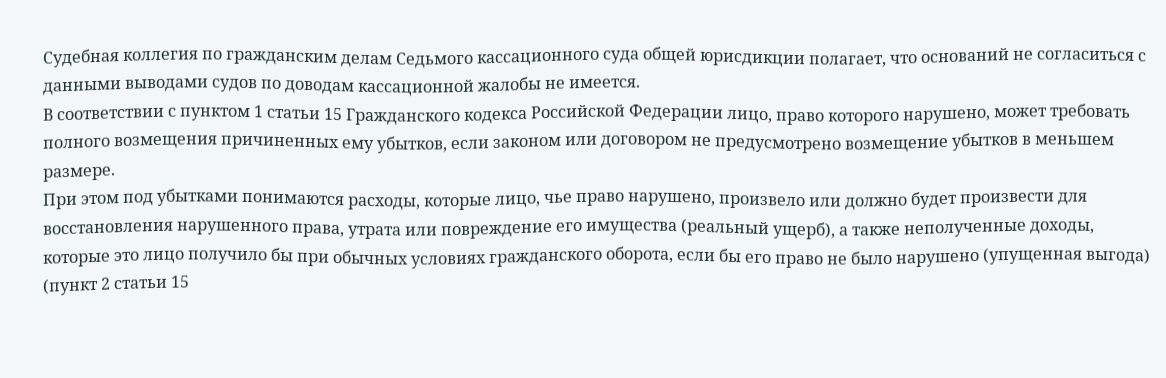Судебная коллегия по гражданским делам Седьмого кассационного суда общей юрисдикции полагает, что оснований не согласиться с данными выводами судов по доводам кассационной жалобы не имеется.
В соответствии с пунктом 1 статьи 15 Гражданского кодекса Российской Федерации лицо, право которого нарушено, может требовать полного возмещения причиненных ему убытков, если законом или договором не предусмотрено возмещение убытков в меньшем размере.
При этом под убытками понимаются расходы, которые лицо, чье право нарушено, произвело или должно будет произвести для восстановления нарушенного права, утрата или повреждение его имущества (реальный ущерб), а также неполученные доходы, которые это лицо получило бы при обычных условиях гражданского оборота, если бы его право не было нарушено (упущенная выгода) (пункт 2 статьи 15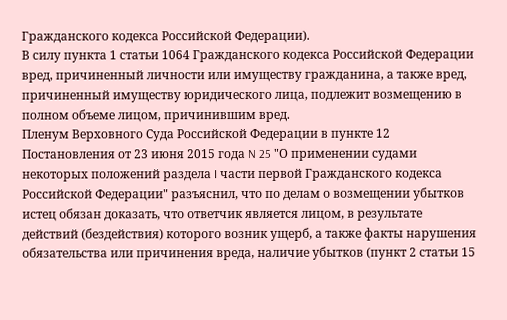Гражданского кодекса Российской Федерации).
В силу пункта 1 статьи 1064 Гражданского кодекса Российской Федерации вред, причиненный личности или имуществу гражданина, а также вред, причиненный имуществу юридического лица, подлежит возмещению в полном объеме лицом, причинившим вред.
Пленум Верховного Суда Российской Федерации в пункте 12 Постановления от 23 июня 2015 года N 25 "О применении судами некоторых положений раздела I части первой Гражданского кодекса Российской Федерации" разъяснил, что по делам о возмещении убытков истец обязан доказать, что ответчик является лицом, в результате действий (бездействия) которого возник ущерб, а также факты нарушения обязательства или причинения вреда, наличие убытков (пункт 2 статьи 15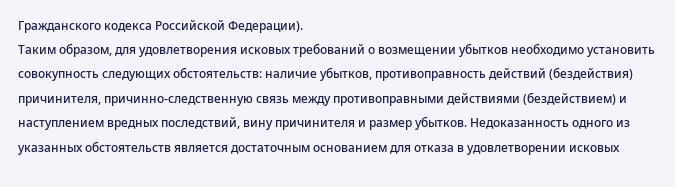Гражданского кодекса Российской Федерации).
Таким образом, для удовлетворения исковых требований о возмещении убытков необходимо установить совокупность следующих обстоятельств: наличие убытков, противоправность действий (бездействия) причинителя, причинно-следственную связь между противоправными действиями (бездействием) и наступлением вредных последствий, вину причинителя и размер убытков. Недоказанность одного из указанных обстоятельств является достаточным основанием для отказа в удовлетворении исковых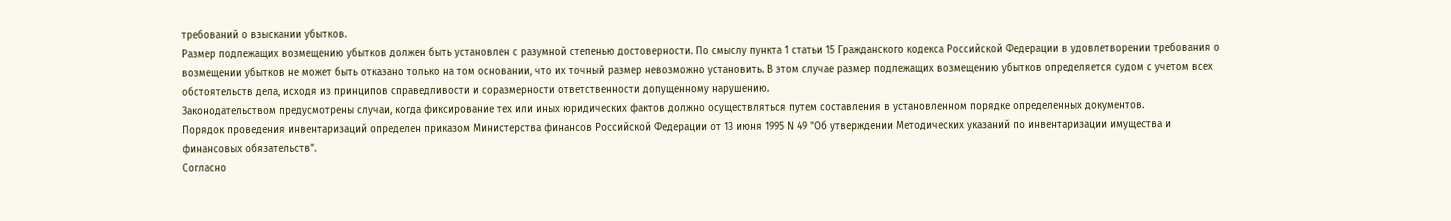требований о взыскании убытков.
Размер подлежащих возмещению убытков должен быть установлен с разумной степенью достоверности. По смыслу пункта 1 статьи 15 Гражданского кодекса Российской Федерации в удовлетворении требования о возмещении убытков не может быть отказано только на том основании, что их точный размер невозможно установить. В этом случае размер подлежащих возмещению убытков определяется судом с учетом всех обстоятельств дела, исходя из принципов справедливости и соразмерности ответственности допущенному нарушению.
Законодательством предусмотрены случаи, когда фиксирование тех или иных юридических фактов должно осуществляться путем составления в установленном порядке определенных документов.
Порядок проведения инвентаризаций определен приказом Министерства финансов Российской Федерации от 13 июня 1995 N 49 "Об утверждении Методических указаний по инвентаризации имущества и финансовых обязательств".
Согласно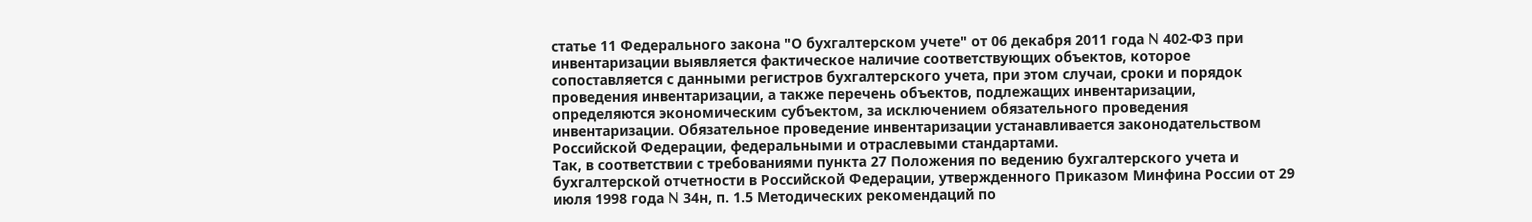статье 11 Федерального закона "О бухгалтерском учете" от 06 декабря 2011 года N 402-ФЗ при инвентаризации выявляется фактическое наличие соответствующих объектов, которое сопоставляется с данными регистров бухгалтерского учета, при этом случаи, сроки и порядок проведения инвентаризации, а также перечень объектов, подлежащих инвентаризации, определяются экономическим субъектом, за исключением обязательного проведения инвентаризации. Обязательное проведение инвентаризации устанавливается законодательством Российской Федерации, федеральными и отраслевыми стандартами.
Так, в соответствии с требованиями пункта 27 Положения по ведению бухгалтерского учета и бухгалтерской отчетности в Российской Федерации, утвержденного Приказом Минфина России от 29 июля 1998 года N 34н, п. 1.5 Методических рекомендаций по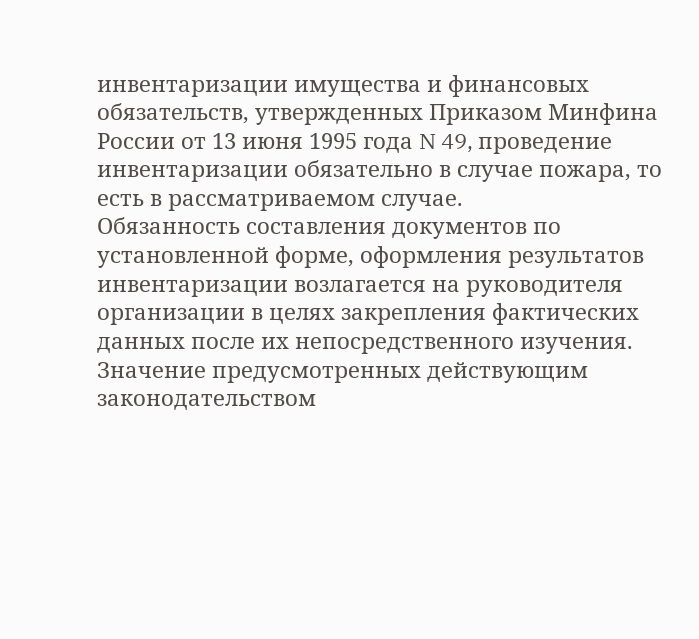инвентаризации имущества и финансовых обязательств, утвержденных Приказом Минфина России от 13 июня 1995 года N 49, проведение инвентаризации обязательно в случае пожара, то есть в рассматриваемом случае.
Обязанность составления документов по установленной форме, оформления результатов инвентаризации возлагается на руководителя организации в целях закрепления фактических данных после их непосредственного изучения. Значение предусмотренных действующим законодательством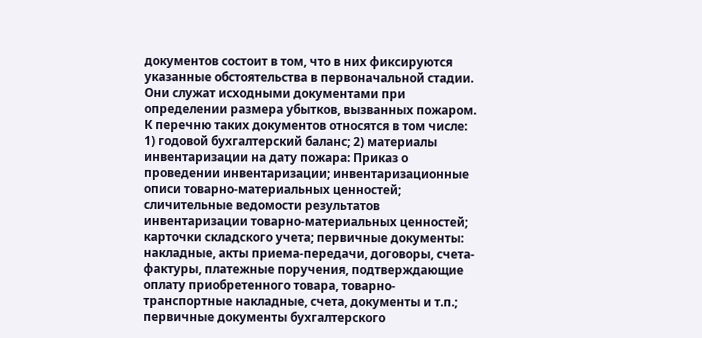документов состоит в том, что в них фиксируются указанные обстоятельства в первоначальной стадии. Они служат исходными документами при определении размера убытков, вызванных пожаром.
К перечню таких документов относятся в том числе: 1) годовой бухгалтерский баланс; 2) материалы инвентаризации на дату пожара: Приказ о проведении инвентаризации; инвентаризационные описи товарно-материальных ценностей; сличительные ведомости результатов инвентаризации товарно-материальных ценностей; карточки складского учета; первичные документы: накладные, акты приема-передачи, договоры, счета-фактуры, платежные поручения, подтверждающие оплату приобретенного товара, товарно-транспортные накладные, счета, документы и т.п.; первичные документы бухгалтерского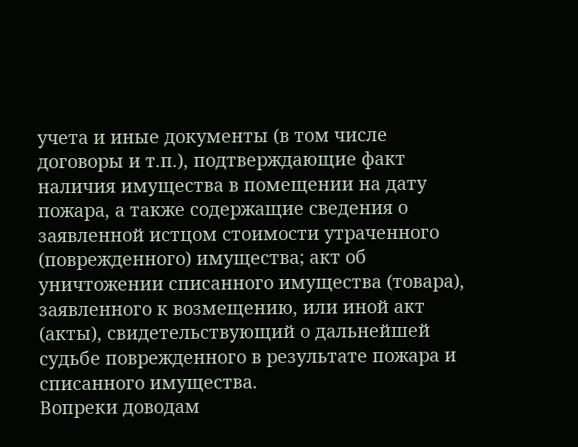учета и иные документы (в том числе договоры и т.п.), подтверждающие факт наличия имущества в помещении на дату пожара, а также содержащие сведения о заявленной истцом стоимости утраченного (поврежденного) имущества; акт об уничтожении списанного имущества (товара), заявленного к возмещению, или иной акт (акты), свидетельствующий о дальнейшей судьбе поврежденного в результате пожара и списанного имущества.
Вопреки доводам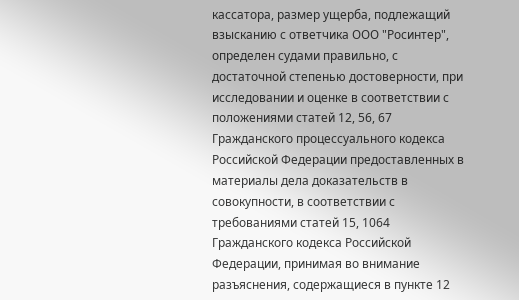кассатора, размер ущерба, подлежащий взысканию с ответчика ООО "Росинтер", определен судами правильно, с достаточной степенью достоверности, при исследовании и оценке в соответствии с положениями статей 12, 56, 67 Гражданского процессуального кодекса Российской Федерации предоставленных в материалы дела доказательств в совокупности, в соответствии с требованиями статей 15, 1064 Гражданского кодекса Российской Федерации, принимая во внимание разъяснения, содержащиеся в пункте 12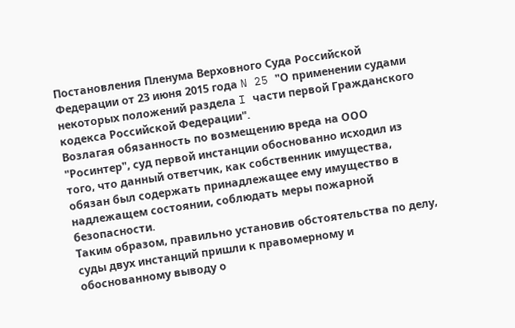Постановления Пленума Верховного Суда Российской Федерации от 23 июня 2015 года N 25 "О применении судами некоторых положений раздела I части первой Гражданского кодекса Российской Федерации".
Возлагая обязанность по возмещению вреда на ООО "Росинтер", суд первой инстанции обоснованно исходил из того, что данный ответчик, как собственник имущества, обязан был содержать принадлежащее ему имущество в надлежащем состоянии, соблюдать меры пожарной безопасности.
Таким образом, правильно установив обстоятельства по делу, суды двух инстанций пришли к правомерному и обоснованному выводу о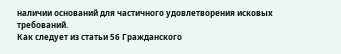наличии оснований для частичного удовлетворения исковых требований.
Как следует из статьи 56 Гражданского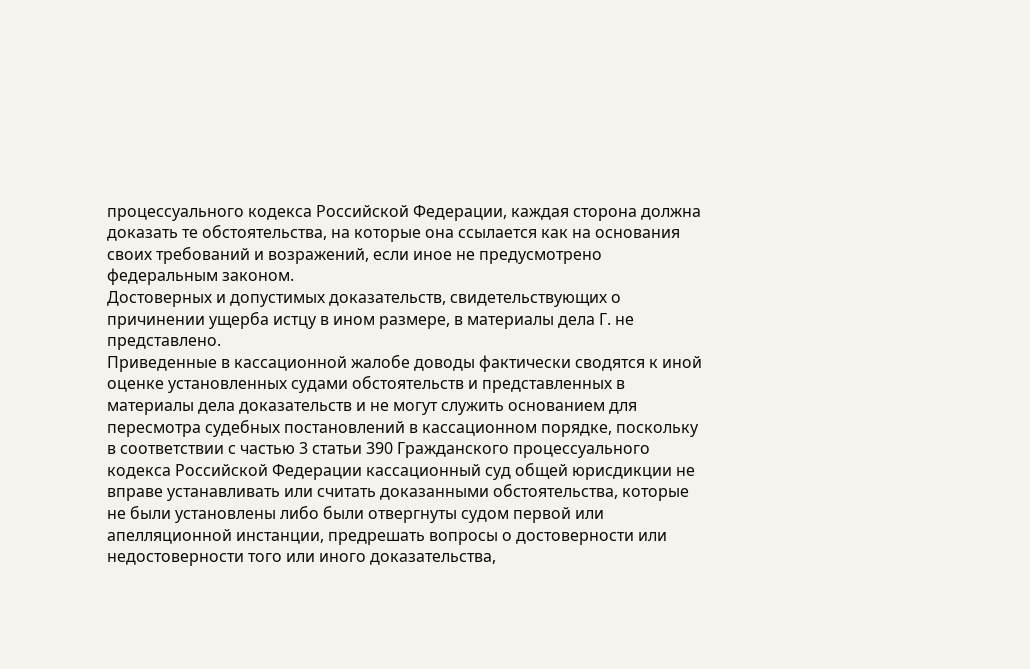процессуального кодекса Российской Федерации, каждая сторона должна доказать те обстоятельства, на которые она ссылается как на основания своих требований и возражений, если иное не предусмотрено федеральным законом.
Достоверных и допустимых доказательств, свидетельствующих о причинении ущерба истцу в ином размере, в материалы дела Г. не представлено.
Приведенные в кассационной жалобе доводы фактически сводятся к иной оценке установленных судами обстоятельств и представленных в материалы дела доказательств и не могут служить основанием для пересмотра судебных постановлений в кассационном порядке, поскольку в соответствии с частью 3 статьи 390 Гражданского процессуального кодекса Российской Федерации кассационный суд общей юрисдикции не вправе устанавливать или считать доказанными обстоятельства, которые не были установлены либо были отвергнуты судом первой или апелляционной инстанции, предрешать вопросы о достоверности или недостоверности того или иного доказательства,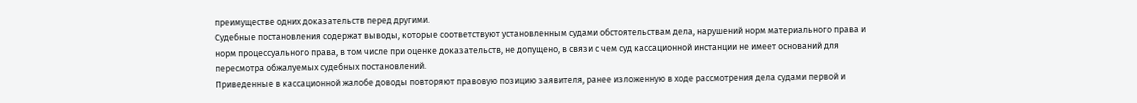преимуществе одних доказательств перед другими.
Судебные постановления содержат выводы, которые соответствуют установленным судами обстоятельствам дела, нарушений норм материального права и норм процессуального права, в том числе при оценке доказательств, не допущено, в связи с чем суд кассационной инстанции не имеет оснований для пересмотра обжалуемых судебных постановлений.
Приведенные в кассационной жалобе доводы повторяют правовую позицию заявителя, ранее изложенную в ходе рассмотрения дела судами первой и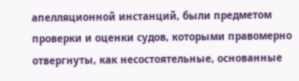апелляционной инстанций, были предметом проверки и оценки судов, которыми правомерно отвергнуты, как несостоятельные, основанные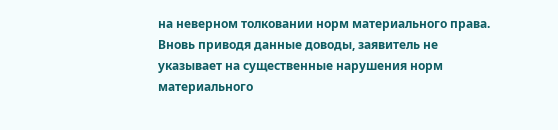на неверном толковании норм материального права.
Вновь приводя данные доводы, заявитель не указывает на существенные нарушения норм материального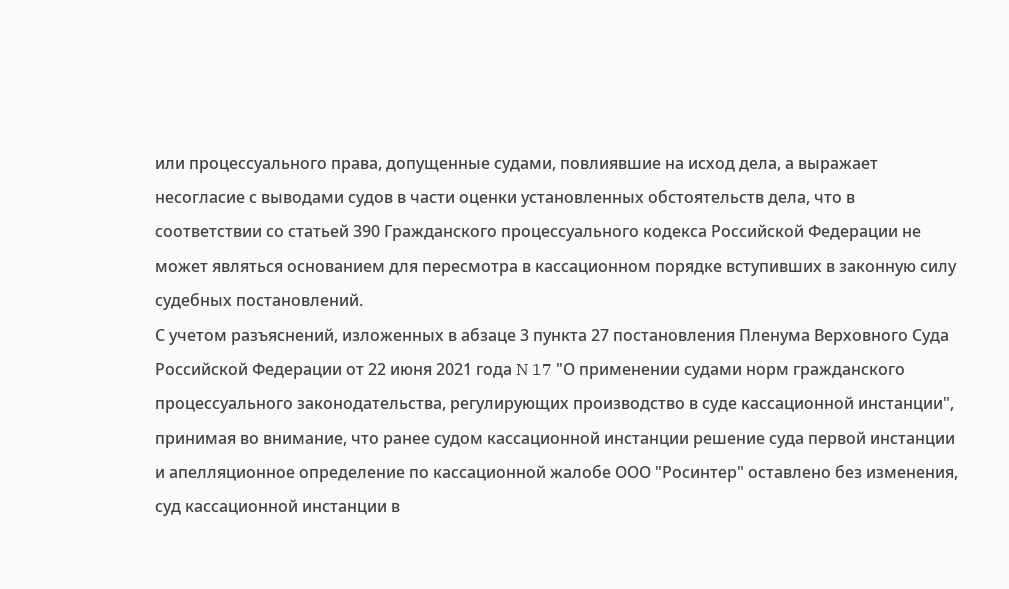или процессуального права, допущенные судами, повлиявшие на исход дела, а выражает несогласие с выводами судов в части оценки установленных обстоятельств дела, что в соответствии со статьей 390 Гражданского процессуального кодекса Российской Федерации не может являться основанием для пересмотра в кассационном порядке вступивших в законную силу судебных постановлений.
С учетом разъяснений, изложенных в абзаце 3 пункта 27 постановления Пленума Верховного Суда Российской Федерации от 22 июня 2021 года N 17 "О применении судами норм гражданского процессуального законодательства, регулирующих производство в суде кассационной инстанции", принимая во внимание, что ранее судом кассационной инстанции решение суда первой инстанции и апелляционное определение по кассационной жалобе ООО "Росинтер" оставлено без изменения, суд кассационной инстанции в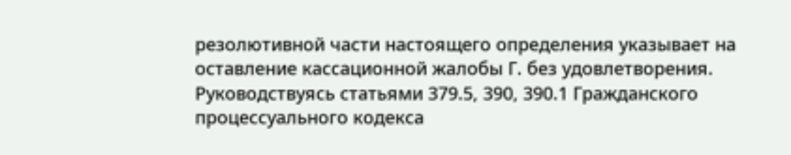резолютивной части настоящего определения указывает на оставление кассационной жалобы Г. без удовлетворения.
Руководствуясь статьями 379.5, 390, 390.1 Гражданского процессуального кодекса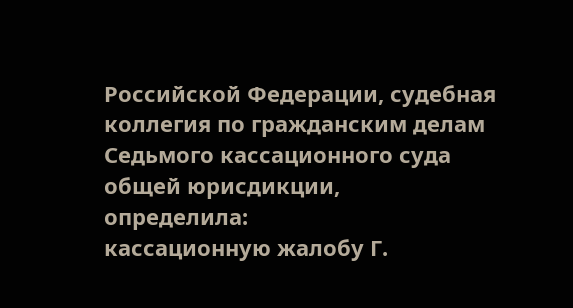Российской Федерации, судебная коллегия по гражданским делам Седьмого кассационного суда общей юрисдикции,
определила:
кассационную жалобу Г.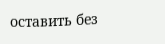оставить без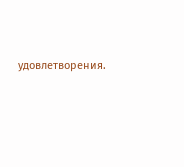удовлетворения.